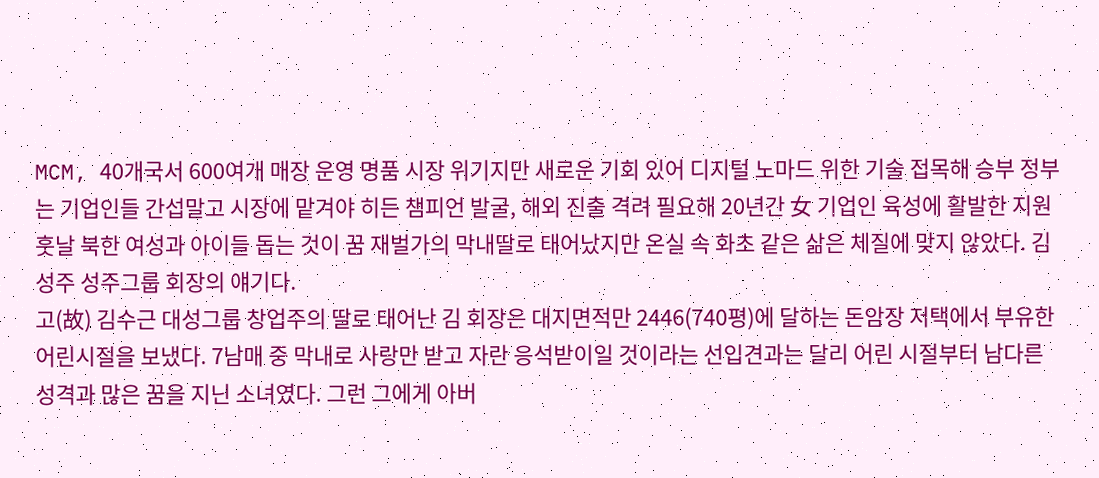MCM, 40개국서 600여개 매장 운영 명품 시장 위기지만 새로운 기회 있어 디지털 노마드 위한 기술 접목해 승부 정부는 기업인들 간섭말고 시장에 맡겨야 히든 챔피언 발굴, 해외 진출 격려 필요해 20년간 女 기업인 육성에 활발한 지원 훗날 북한 여성과 아이들 돕는 것이 꿈 재벌가의 막내딸로 태어났지만 온실 속 화초 같은 삶은 체질에 맞지 않았다. 김성주 성주그룹 회장의 얘기다.
고(故) 김수근 대성그룹 창업주의 딸로 태어난 김 회장은 대지면적만 2446(740평)에 달하는 돈암장 저택에서 부유한 어린시절을 보냈다. 7남매 중 막내로 사랑만 받고 자란 응석받이일 것이라는 선입견과는 달리 어린 시절부터 남다른 성격과 많은 꿈을 지닌 소녀였다. 그런 그에게 아버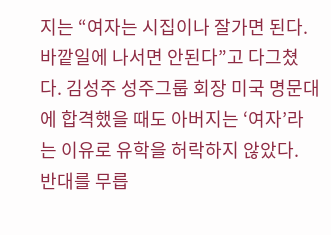지는 “여자는 시집이나 잘가면 된다.
바깥일에 나서면 안된다”고 다그쳤다. 김성주 성주그룹 회장 미국 명문대에 합격했을 때도 아버지는 ‘여자’라는 이유로 유학을 허락하지 않았다.
반대를 무릅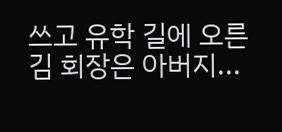쓰고 유학 길에 오른 김 회장은 아버지...